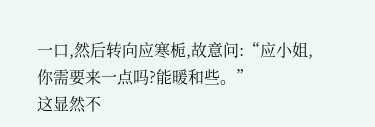一口,然后转向应寒栀,故意问:“应小姐,你需要来一点吗?能暖和些。”
这显然不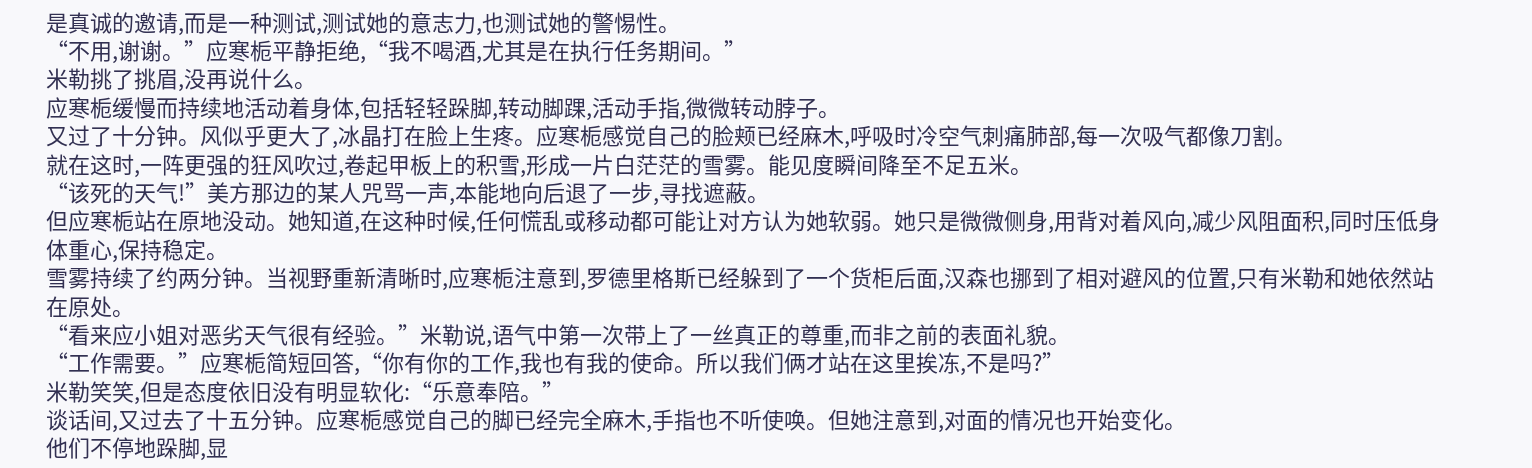是真诚的邀请,而是一种测试,测试她的意志力,也测试她的警惕性。
“不用,谢谢。”应寒栀平静拒绝,“我不喝酒,尤其是在执行任务期间。”
米勒挑了挑眉,没再说什么。
应寒栀缓慢而持续地活动着身体,包括轻轻跺脚,转动脚踝,活动手指,微微转动脖子。
又过了十分钟。风似乎更大了,冰晶打在脸上生疼。应寒栀感觉自己的脸颊已经麻木,呼吸时冷空气刺痛肺部,每一次吸气都像刀割。
就在这时,一阵更强的狂风吹过,卷起甲板上的积雪,形成一片白茫茫的雪雾。能见度瞬间降至不足五米。
“该死的天气!”美方那边的某人咒骂一声,本能地向后退了一步,寻找遮蔽。
但应寒栀站在原地没动。她知道,在这种时候,任何慌乱或移动都可能让对方认为她软弱。她只是微微侧身,用背对着风向,减少风阻面积,同时压低身体重心,保持稳定。
雪雾持续了约两分钟。当视野重新清晰时,应寒栀注意到,罗德里格斯已经躲到了一个货柜后面,汉森也挪到了相对避风的位置,只有米勒和她依然站在原处。
“看来应小姐对恶劣天气很有经验。”米勒说,语气中第一次带上了一丝真正的尊重,而非之前的表面礼貌。
“工作需要。”应寒栀简短回答,“你有你的工作,我也有我的使命。所以我们俩才站在这里挨冻,不是吗?”
米勒笑笑,但是态度依旧没有明显软化:“乐意奉陪。”
谈话间,又过去了十五分钟。应寒栀感觉自己的脚已经完全麻木,手指也不听使唤。但她注意到,对面的情况也开始变化。
他们不停地跺脚,显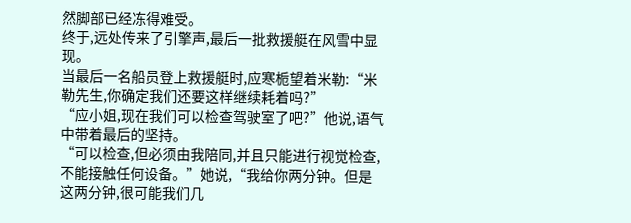然脚部已经冻得难受。
终于,远处传来了引擎声,最后一批救援艇在风雪中显现。
当最后一名船员登上救援艇时,应寒栀望着米勒:“米勒先生,你确定我们还要这样继续耗着吗?”
“应小姐,现在我们可以检查驾驶室了吧?”他说,语气中带着最后的坚持。
“可以检查,但必须由我陪同,并且只能进行视觉检查,不能接触任何设备。”她说,“我给你两分钟。但是这两分钟,很可能我们几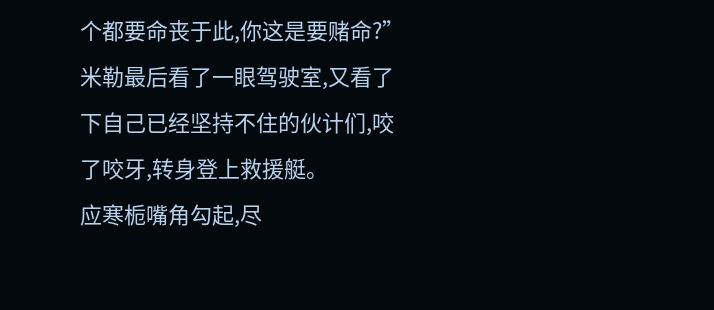个都要命丧于此,你这是要赌命?”
米勒最后看了一眼驾驶室,又看了下自己已经坚持不住的伙计们,咬了咬牙,转身登上救援艇。
应寒栀嘴角勾起,尽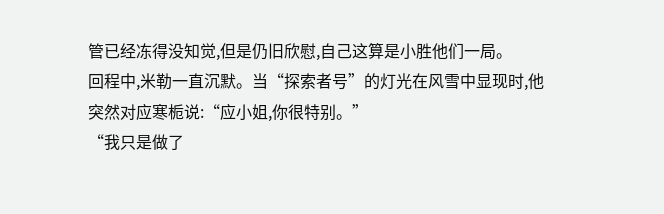管已经冻得没知觉,但是仍旧欣慰,自己这算是小胜他们一局。
回程中,米勒一直沉默。当“探索者号”的灯光在风雪中显现时,他突然对应寒栀说:“应小姐,你很特别。”
“我只是做了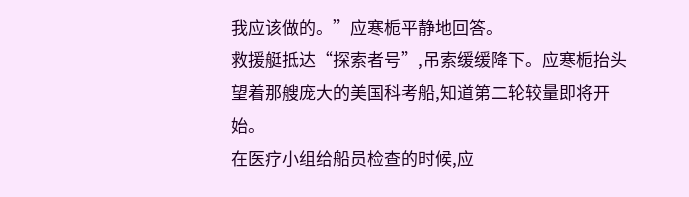我应该做的。”应寒栀平静地回答。
救援艇抵达“探索者号”,吊索缓缓降下。应寒栀抬头望着那艘庞大的美国科考船,知道第二轮较量即将开始。
在医疗小组给船员检查的时候,应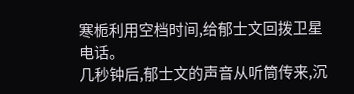寒栀利用空档时间,给郁士文回拨卫星电话。
几秒钟后,郁士文的声音从听筒传来,沉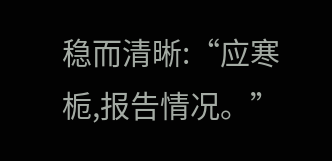稳而清晰:“应寒栀,报告情况。”